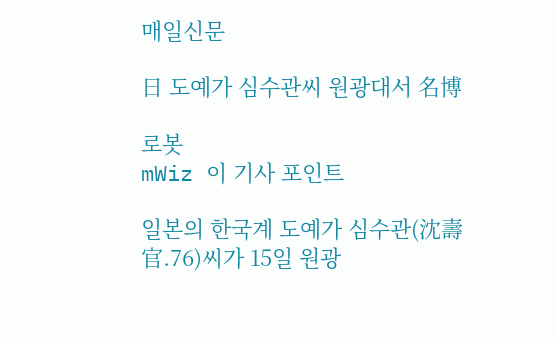매일신문

日 도예가 심수관씨 원광대서 名博

로봇
mWiz 이 기사 포인트

일본의 한국계 도예가 심수관(沈壽官.76)씨가 15일 원광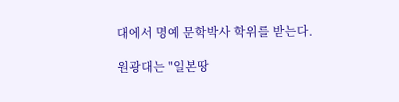대에서 명예 문학박사 학위를 받는다.

원광대는 "일본땅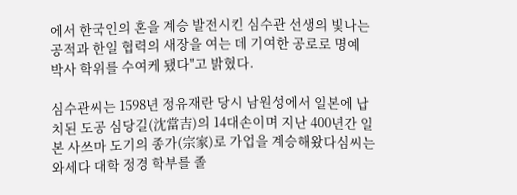에서 한국인의 혼을 계승 발전시킨 심수관 선생의 빛나는 공적과 한일 협력의 새장을 여는 데 기여한 공로로 명예 박사 학위를 수여케 됐다"고 밝혔다.

심수관씨는 1598년 정유재란 당시 남원성에서 일본에 납치된 도공 심당길(沈當吉)의 14대손이며 지난 400년간 일본 사쓰마 도기의 종가(宗家)로 가업을 계승해왔다심씨는 와세다 대학 정경 학부를 졸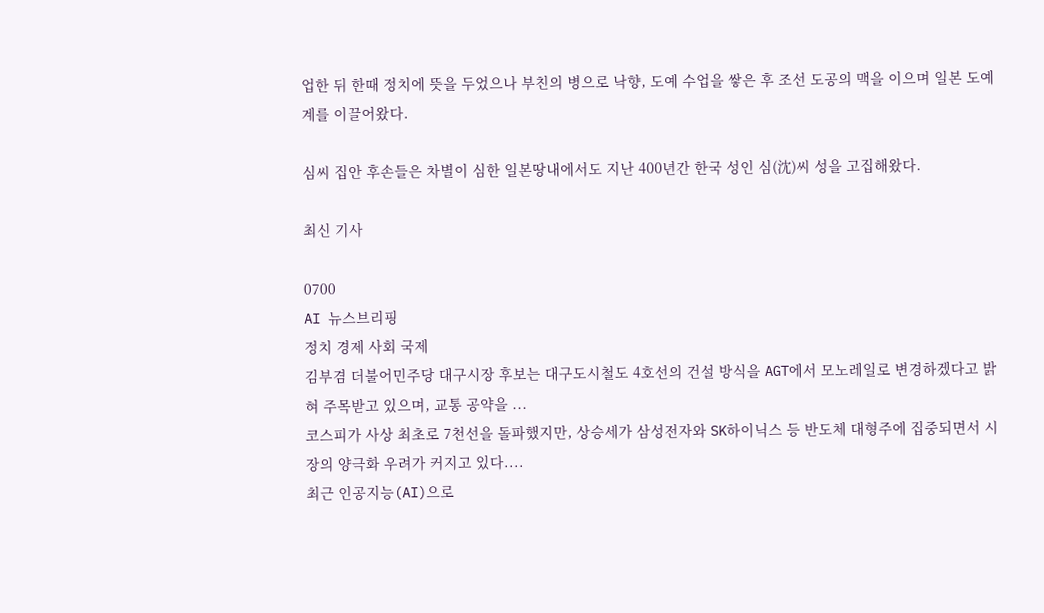업한 뒤 한때 정치에 뜻을 두었으나 부친의 병으로 낙향, 도예 수업을 쌓은 후 조선 도공의 맥을 이으며 일본 도예계를 이끌어왔다.

심씨 집안 후손들은 차별이 심한 일본땅내에서도 지난 400년간 한국 성인 심(沈)씨 성을 고집해왔다.

최신 기사

0700
AI 뉴스브리핑
정치 경제 사회 국제
김부겸 더불어민주당 대구시장 후보는 대구도시철도 4호선의 건설 방식을 AGT에서 모노레일로 변경하겠다고 밝혀 주목받고 있으며, 교통 공약을 ...
코스피가 사상 최초로 7천선을 돌파했지만, 상승세가 삼성전자와 SK하이닉스 등 반도체 대형주에 집중되면서 시장의 양극화 우려가 커지고 있다....
최근 인공지능(AI)으로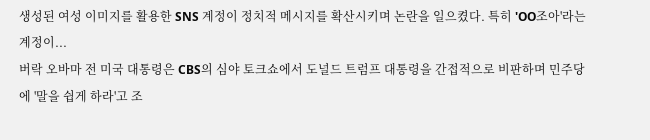생성된 여성 이미지를 활용한 SNS 계정이 정치적 메시지를 확산시키며 논란을 일으켰다. 특히 'OO조아'라는 계정이...
버락 오바마 전 미국 대통령은 CBS의 심야 토크쇼에서 도널드 트럼프 대통령을 간접적으로 비판하며 민주당에 '말을 쉽게 하라'고 조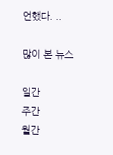언했다. ..

많이 본 뉴스

일간
주간
월간